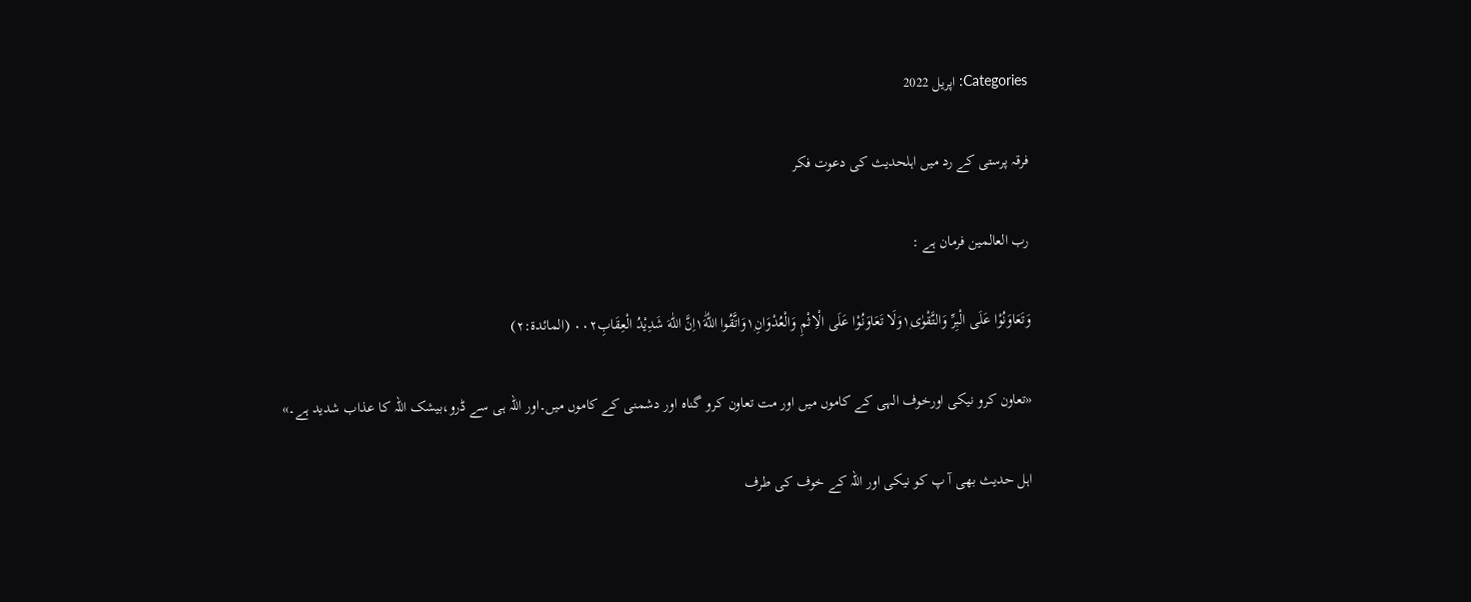Categories: اپریل 2022

فرقہ پرستی کے رد میں اہلحدیث کی دعوت فکر

رب العالمین فرمان ہے :

وَتَعَاوَنُوْا عَلَى الْبِرِّ وَالتَّقْوٰى١۪وَلَا تَعَاوَنُوْا عَلَى الْاِثْمِ وَالْعُدْوَانِ١۪وَاتَّقُوا اللّٰهَ١ؕاِنَّ اللّٰهَ شَدِيْدُ الْعِقَابِ۰۰۲ (المائدۃ:٢)

«تعاون کرو نیکی اورخوف الہی کے کاموں میں اور مت تعاون کرو گناہ اور دشمنی کے کاموں میں۔اور اللہ ہی سے ڈرو،بیشک اللہ کا عذاب شدید ہے۔»

اہل حدیث بھی آ پ کو نیکی اور اللہ کے خوف کی طرف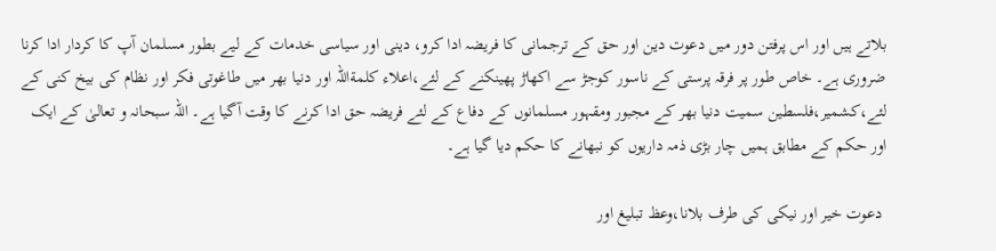بلاتے ہیں اور اس پرفتن دور میں دعوت دین اور حق کے ترجمانی کا فریضہ ادا کرو، دینی اور سیاسی خدمات کے لیے بطور مسلمان آپ کا کردار ادا کرنا ضروری ہے۔ خاص طور پر فرقہ پرستی کے ناسور کوجڑ سے اکھاڑ پھینکنے کے لئے،اعلاء کلمةاللہ اور دنیا بھر میں طاغوتی فکر اور نظام کی بیخ کنی کے لئے،کشمیر،فلسطین سمیت دنیا بھر کے مجبور ومقہور مسلمانوں کے دفاع کے لئے فریضہ حق ادا کرنے کا وقت آگیا ہے۔ اللہ سبحانہ و تعالیٰ کے ایک اور حکم کے مطابق ہمیں چار بڑی ذمہ داریوں کو نبھانے کا حکم دیا گیا ہے۔

 دعوت خیر اور نیکی کی طرف بلانا،وعظ تبلیغ اور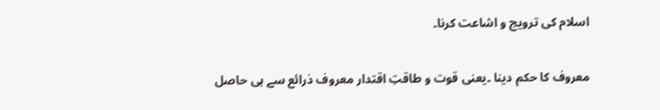اسلام کی ترویج و اشاعت کرنا۔

معروف کا حکم دینا ۔یعنی قوت و طاقتِ اقتدار معروف ذرائع سے ہی حاصل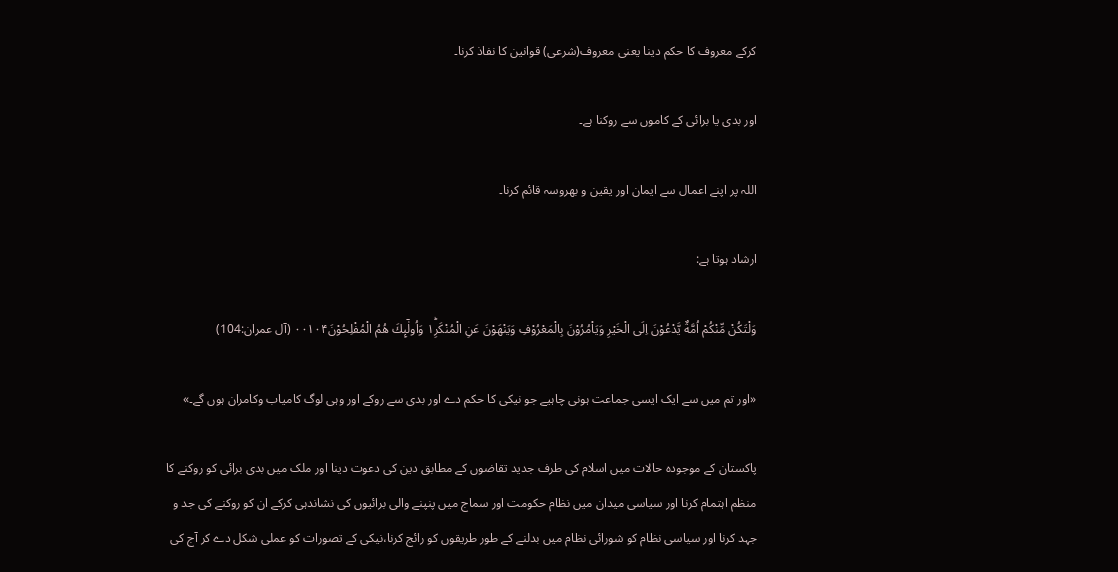کرکے معروف کا حکم دینا یعنی معروف(شرعی) قوانین کا نفاذ کرنا۔

اور بدی یا برائی کے کاموں سے روکنا ہے۔

اللہ پر اپنے اعمال سے ایمان اور یقین و بھروسہ قائم کرنا۔

ارشاد ہوتا ہے:

وَلْتَكُنْ مِّنْكُمْ اُمَّةٌ يَّدْعُوْنَ اِلَى الْخَيْرِ وَيَاْمُرُوْنَ بِالْمَعْرُوْفِ وَيَنْهَوْنَ عَنِ الْمُنْكَرِ١ؕ وَاُولٰٓىِٕكَ هُمُ الْمُفْلِحُوْنَ۰۰۱۰۴ (آل عمران:104)

«اور تم میں سے ایک ایسی جماعت ہونی چاہیے جو نیکی کا حکم دے اور بدی سے روکے اور وہی لوگ کامیاب وکامران ہوں گے۔»

پاکستان کے موجودہ حالات میں اسلام کی طرف جدید تقاضوں کے مطابق دین کی دعوت دینا اور ملک میں بدی برائی کو روکنے کا منظم اہتمام کرنا اور سیاسی میدان میں نظام حکومت اور سماج میں پنپنے والی برائیوں کی نشاندہی کرکے ان کو روکنے کی جد و جہد کرنا اور سیاسی نظام کو شورائی نظام میں بدلنے کے طور طریقوں کو رائج کرنا،نیکی کے تصورات کو عملی شکل دے کر آج کی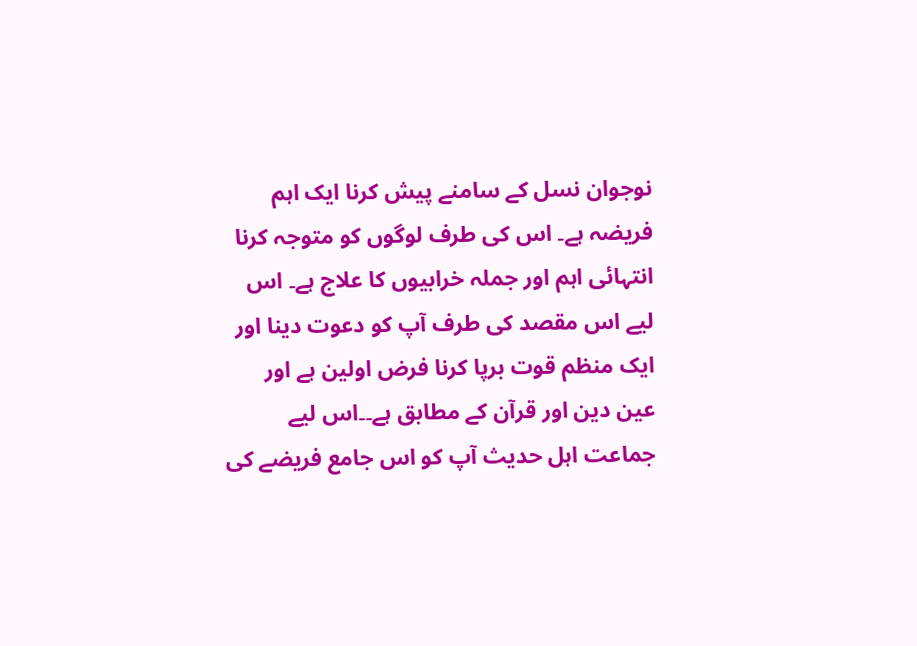نوجوان نسل کے سامنے پیش کرنا ایک اہم فریضہ ہے۔ اس کی طرف لوگوں کو متوجہ کرنا انتہائی اہم اور جملہ خرابیوں کا علاج ہے۔ اس لیے اس مقصد کی طرف آپ کو دعوت دینا اور ایک منظم قوت برپا کرنا فرض اولین ہے اور عین دین اور قرآن کے مطابق ہے۔۔اس لیے جماعت اہل حدیث آپ کو اس جامع فریضے کی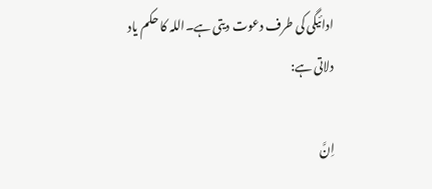ادائیگی کی طرف دعوت دیتی ہے۔اللہ کا حکم یاد دلاتی ہے:

اِنَّ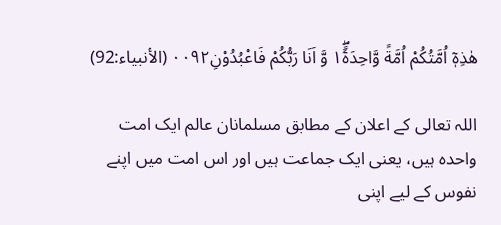هٰذِهٖۤ اُمَّتُكُمْ اُمَّةً وَّاحِدَةً١ۖٞ وَّ اَنَا رَبُّكُمْ فَاعْبُدُوْنِ۰۰۹۲ (الأنبیاء:92)

اللہ تعالی کے اعلان کے مطابق مسلمانان عالم ایک امت واحدہ ہیں، یعنی ایک جماعت ہیں اور اس امت میں اپنے نفوس کے لیے اپنی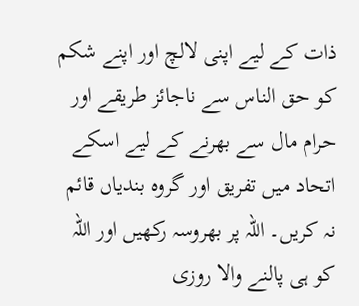ذات کے لیے اپنی لالچ اور اپنے شکم کو حق الناس سے ناجائز طریقے اور حرام مال سے بھرنے کے لیے اسکے اتحاد میں تفریق اور گروہ بندیاں قائم نہ کریں۔ اللہ پر بھروسہ رکھیں اور اللہ کو ہی پالنے والا روزی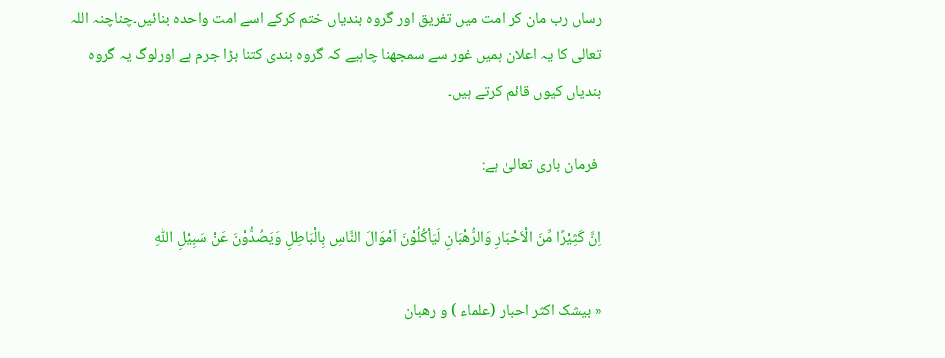رساں رب مان کر امت میں تفریق اور گروہ بندیاں ختم کرکے اسے امت واحدہ بنائیں۔چناچنہ اللہ تعالی کا یہ اعلان ہمیں غور سے سمجھنا چاہیے کہ گروہ بندی کتنا بڑا جرم ہے اورلوگ یہ گروہ بندیاں کیوں قائم کرتے ہیں۔

 فرمان باری تعالیٰ ہے:

اِنَّ كَثِيْرًا مِّنَ الْاَحْبَارِ وَالرُّهْبَانِ لَيَاْكُلُوْنَ اَمْوَالَ النَّاسِ بِالْبَاطِلِ وَيَصُدُّوْنَ عَنْ سَبِيْلِ اللّٰهِ

« بیشک اکثر احبار (علماء ) و رھبان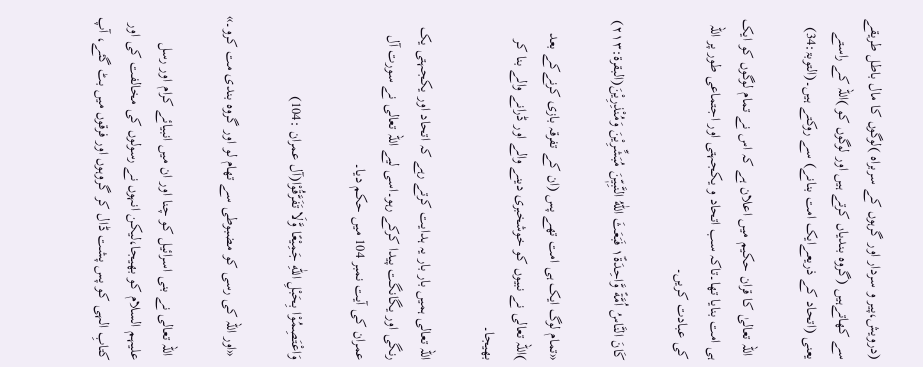(درویش،پیر و سردار اور گرہوں کے سربراہ )لوگوں کا مال باطل طریقے سے کھاتےہیں (گروہ بندیاں کرتے ہیں اور لوگوں کو )اللہ کے راستے یعنی (اتحاد کے ذریعےایک امت بنانے) سے روکتے ہیں۔(التوبۃ:34)

 اللہ تعالیٰ کا قران حکیم میں اعلان ہے کہ اس نے تمام لوگوں کو ایک ہی امت بنایا تھا۔تاکہ سب اتحاد و یکجہتی اور اجتماعی طور پر اللہ کی عبادت کریں۔

كَانَ النَّاسُ اُمَّةً وَّاحِدَةً١۫ فَبَعَثَ اللّٰهُ النَّبِيّٖنَ مُبَشِّرِيْنَ وَمُنْذِرِيْنَ(البقرۃ:٢١٣)

«تمام لوگ ایک ہی امت تھے پس (ان کے تفرقہ بازی کرنےکے بعد )اللہ تعالی نے نبیوں کو خوشخبری دینے والے اور ڈرانے والے بنا کر بھیجا۔

اللہ تعالی ہمیں بار بار یہ ہدایت کرتے رہے کہ اتحاد اور یکجہتی یک رنگی اور یگانگت پیدا کرکے رہو۔اسی لیے اللہ تعالی نے سورت آل عمران کی آیت نمبر 104 میں حکم دیا۔

وَاعْتَصِمُوْا بِحَبْلِ اللّٰهِ جَمِيْعًا وَّلَا تَفَرَّقُوْا(آل عمران :104)

 «اور اللہ کی رسی کو مضبوطی سے تھام لو اور گروہ بندی مت کرو۔»

 اللہ تعالی نے بنی اسرائیل کو چنا اور ان میں انبیائے کرام اور رسل علیہم السلام کو بھیجا،لیکن انہوں نے رسولوں کی مخالفت کی اور کتابِ الہی کو پس پشت ڈال کر گروہوں اور فرقوں میں بٹ گئے، آپ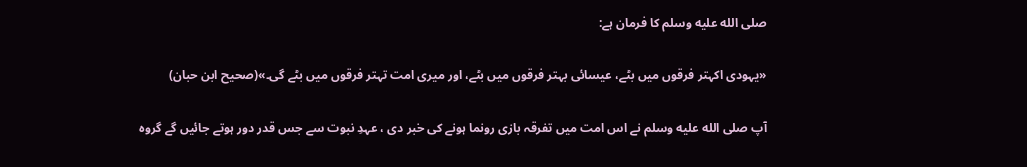صلى الله عليه وسلم کا فرمان ہے:

«یہودی اکہتر فرقوں میں بٹے، عیسائی بہتر فرقوں میں بٹے، اور میری امت تہتر فرقوں میں بٹے گی۔»(صحیح ابن حبان)

آپ صلى الله عليه وسلم نے اس امت میں تفرقہ بازی رونما ہونے کی خبر دی ، عہدِ نبوت سے جس قدر دور ہوتے جائیں گے گروہ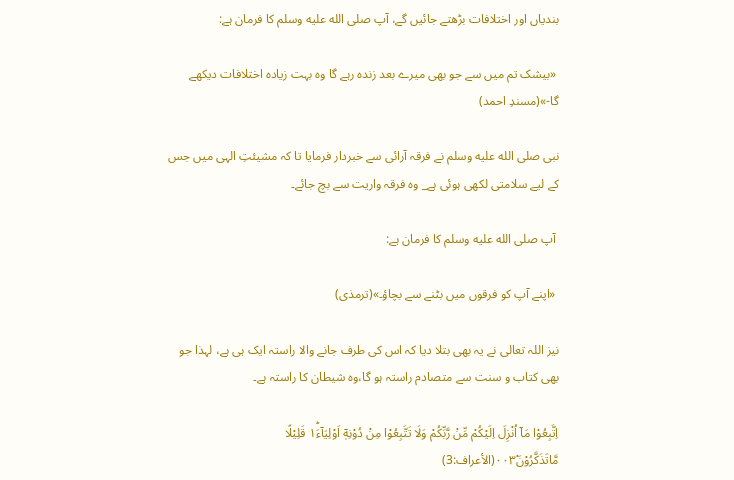بندیاں اور اختلافات بڑھتے جائیں گے، آپ صلى الله عليه وسلم کا فرمان ہے:

 «بیشک تم میں سے جو بھی میرے بعد زندہ رہے گا وہ بہت زیادہ اختلافات دیکھے گا-»(مسندِ احمد)

نبی صلى الله عليه وسلم نے فرقہ آرائی سے خبردار فرمایا تا کہ مشیئتِ الہی میں جس کے لیے سلامتی لکھی ہوئی ہے_ وہ فرقہ واریت سے بچ جائے۔

 آپ صلى الله عليه وسلم کا فرمان ہے:

 «اپنے آپ کو فرقوں میں بٹنے سے بچاؤ۔»(ترمذی)

نیز اللہ تعالی نے یہ بھی بتلا دیا کہ اس کی طرف جانے والا راستہ ایک ہی ہے، لہذا جو بھی کتاب و سنت سے متصادم راستہ ہو گا،وہ شیطان کا راستہ ہے۔

اِتَّبِعُوْا مَاۤ اُنْزِلَ اِلَيْكُمْ مِّنْ رَّبِّكُمْ وَلَا تَتَّبِعُوْا مِنْ دُوْنِهٖۤ اَوْلِيَآءَ١ؕ قَلِيْلًا مَّاتَذَكَّرُوْنَ۰۰۳ْ(الأعراف:3)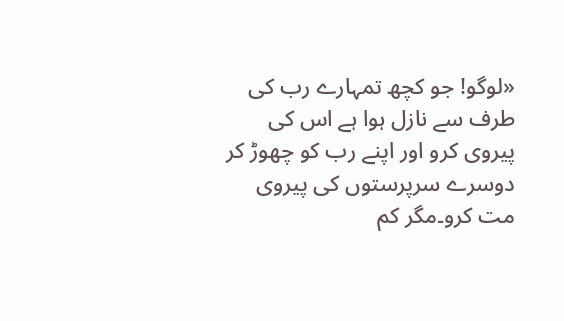«لوگو! جو کچھ تمہارے رب کی طرف سے نازل ہوا ہے اس کی پیروی کرو اور اپنے رب کو چھوڑ کر دوسرے سرپرستوں کی پیروی مت کرو۔مگر کم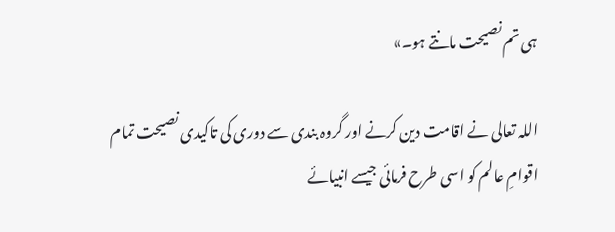ہی تم نصیحت مانتے ہو۔»

اللہ تعالی نے اقامت دین کرنے اور گروہ بندی سے دوری کی تاکیدی نصیحت تمام اقوامِ عالم کو اسی طرح فرمائی جیسے انبیائے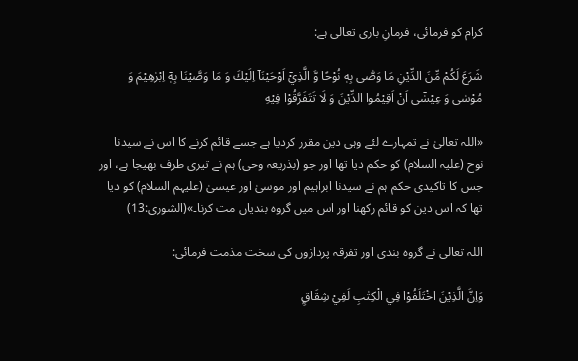کرام کو فرمائی، فرمانِ باری تعالی ہے:

شَرَعَ لَكُمْ مِّنَ الدِّيْنِ مَا وَصّٰى بِهٖ نُوْحًا وَّ الَّذِيْۤ اَوْحَيْنَاۤ اِلَيْكَ وَ مَا وَصَّيْنَا بِهٖۤ اِبْرٰهِيْمَ وَ مُوْسٰى وَ عِيْسٰۤى اَنْ اَقِيْمُوا الدِّيْنَ وَ لَا تَتَفَرَّقُوْا فِيْهِ

«اللہ تعالیٰ نے تمہارے لئے وہی دین مقرر کردیا ہے جسے قائم کرنے کا اس نے سیدنا نوح (علیہ السلام) کو حکم دیا تھا اور جو (بذریعہ وحی) ہم نے تیری طرف بھیجا ہے، اور جس کا تاکیدی حکم ہم نے سیدنا ابراہیم اور موسیٰ اور عیسیٰ (علیہم السلام) کو دیا تھا کہ اس دین کو قائم رکھنا اور اس میں گروہ بندیاں مت کرنا۔»(الشورى:13)

اللہ تعالی نے گروہ بندی اور تفرقہ پردازوں کی سخت مذمت فرمائی:

وَاِنَّ الَّذِيْنَ اخْتَلَفُوْا فِي الْكِتٰبِ لَفِيْ شِقَاقٍۭ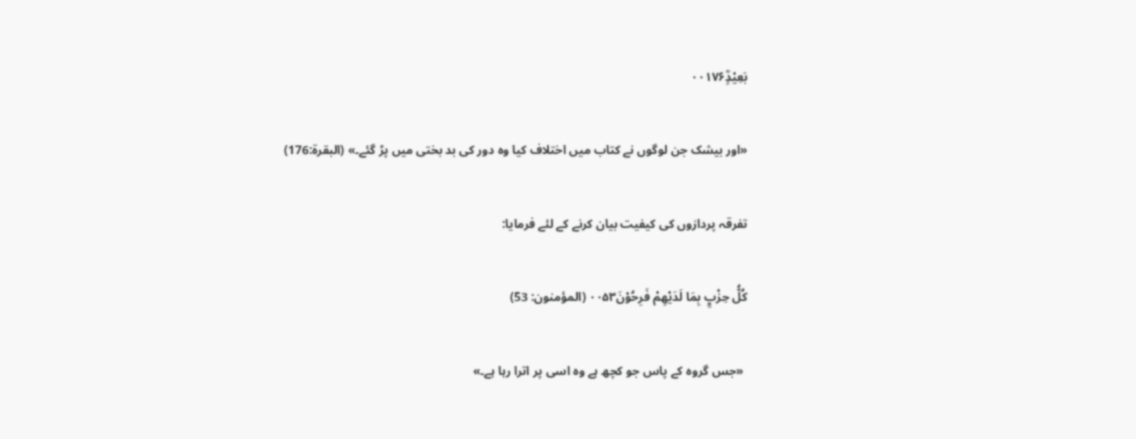بَعِيْدٍؒ۰۰۱۷۶

«اور بیشک جن لوگوں نے کتاب میں اختلاف کیا وہ دور کی بد بختی میں پڑ گئے۔» (البقرة:176)

تفرقہ پردازوں کی کیفیت بیان کرنے کے لئے فرمایا:

كُلُّ حِزْبٍۭ بِمَا لَدَيْهِمْ فَرِحُوْنَ۰۰۵۳ (المؤمنون: 53)

 «جس گروہ کے پاس جو کچھ ہے وہ اسی پر اترا رہا ہے۔»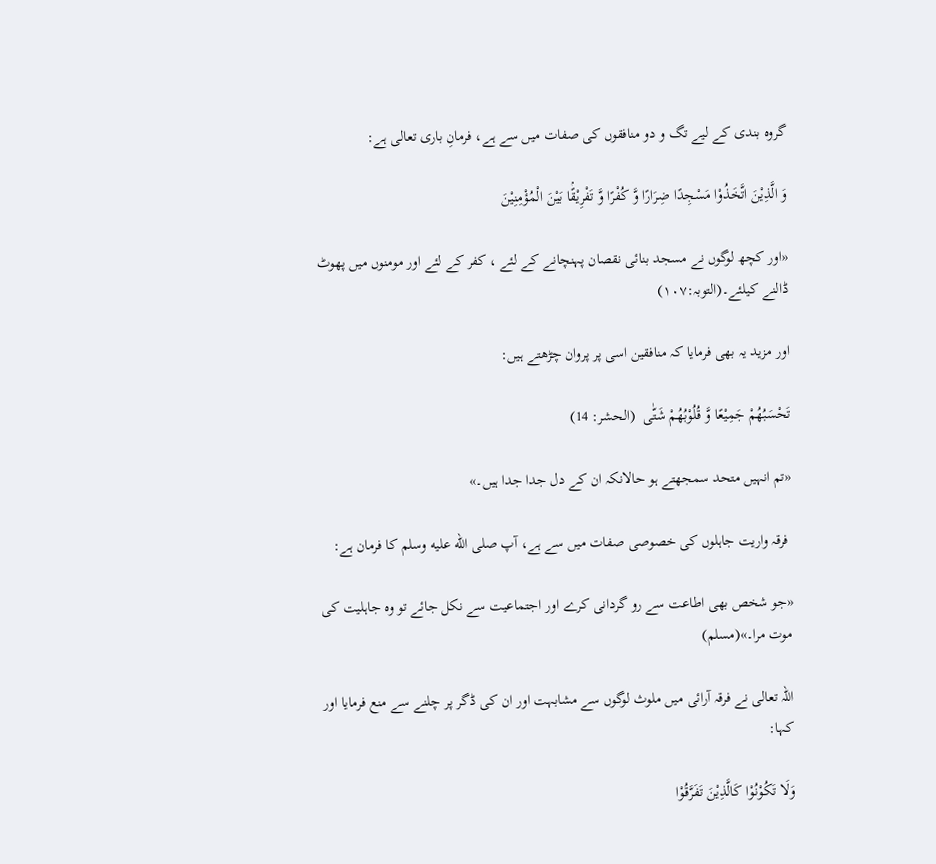گروہ بندی کے لیے تگ و دو منافقوں کی صفات میں سے ہے، فرمانِ باری تعالی ہے:

وَ الَّذِيْنَ اتَّخَذُوْا مَسْجِدًا ضِرَارًا وَّ كُفْرًا وَّ تَفْرِيْقًۢا بَيْنَ الْمُؤْمِنِيْنَ

«اور کچھ لوگوں نے مسجد بنائی نقصان پہنچانے کے لئے ، کفر کے لئے اور مومنوں میں پھوٹ ڈالنے کیلئے۔(التوبہ:١٠٧)

اور مزید یہ بھی فرمایا کہ منافقین اسی پر پروان چڑھتے ہیں:

تَحْسَبُهُمْ جَمِيْعًا وَّ قُلُوْبُهُمْ شَتّٰى  (الحشر: 14)

«تم انہیں متحد سمجھتے ہو حالانکہ ان کے دل جدا جدا ہیں۔»

 فرقہ واریت جاہلوں کی خصوصی صفات میں سے ہے، آپ صلى الله عليه وسلم کا فرمان ہے:

«جو شخص بھی اطاعت سے رو گردانی کرے اور اجتماعیت سے نکل جائے تو وہ جاہلیت کی موت مرا۔»(مسلم)

اللہ تعالی نے فرقہ آرائی میں ملوث لوگوں سے مشابہت اور ان کی ڈگر پر چلنے سے منع فرمایا اور کہا:

وَلَا تَكُوْنُوْا كَالَّذِيْنَ تَفَرَّقُوْا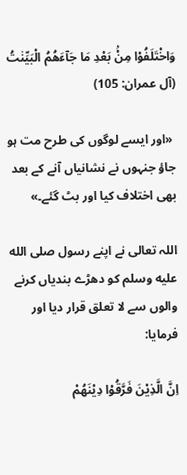وَاخْتَلَفُوْا مِنْۢ بَعْدِ مَا جَآءَهُمُ الْبَيِّنٰتُ (آل عمران: 105)

 «اور ایسے لوگوں کی طرح مت ہو جاؤ جنہوں نے نشانیاں آنے کے بعد بھی اختلاف کیا اور بٹ گئے۔»

اللہ تعالی نے اپنے رسول صلى الله عليه وسلم کو دھڑے بندیاں کرنے والوں سے لا تعلق قرار دیا اور فرمایا:

اِنَّ الَّذِيْنَ فَرَّقُوْا دِيْنَهُمْ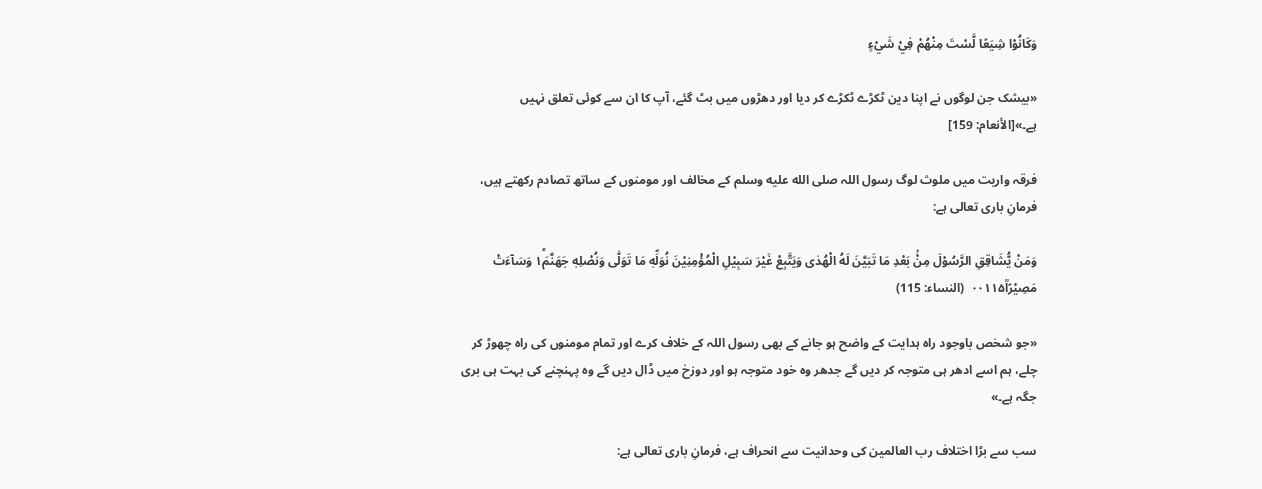وَكَانُوْا شِيَعًا لَّسْتَ مِنْهُمْ فِيْ شَيْءٍ

«بیشک جن لوگوں نے اپنا دین ٹکڑے ٹکڑے کر دیا اور دھڑوں میں بٹ گئے، آپ کا ان سے کوئی تعلق نہیں ہے۔»[الأنعام: 159]

فرقہ واریت میں ملوث لوگ رسول اللہ صلى الله عليه وسلم کے مخالف اور مومنوں کے ساتھ تصادم رکھتے ہیں، فرمانِ باری تعالی ہے:

وَمَنْ يُّشَاقِقِ الرَّسُوْلَ مِنْۢ بَعْدِ مَا تَبَيَّنَ لَهُ الْهُدٰى وَيَتَّبِعْ غَيْرَ سَبِيْلِ الْمُؤْمِنِيْنَ نُوَلِّهٖ مَا تَوَلّٰى وَنُصْلِهٖ جَهَنَّمَ١ؕ وَسَآءَتْ مَصِيْرًاؒ۰۰۱۱۵  (النساء: 115)

«جو شخص باوجود راہ ہدایت کے واضح ہو جانے کے بھی رسول اللہ کے خلاف کرے اور تمام مومنوں کی راہ چھوڑ کر چلے، ہم اسے ادھر ہی متوجہ کر دیں گے جدھر وہ خود متوجہ ہو اور دوزخ میں ڈال دیں گے وہ پہنچنے کی بہت ہی بری جگہ ہے۔»

سب سے بڑا اختلاف رب العالمین کی وحدانیت سے انحراف ہے، فرمانِ باری تعالی ہے: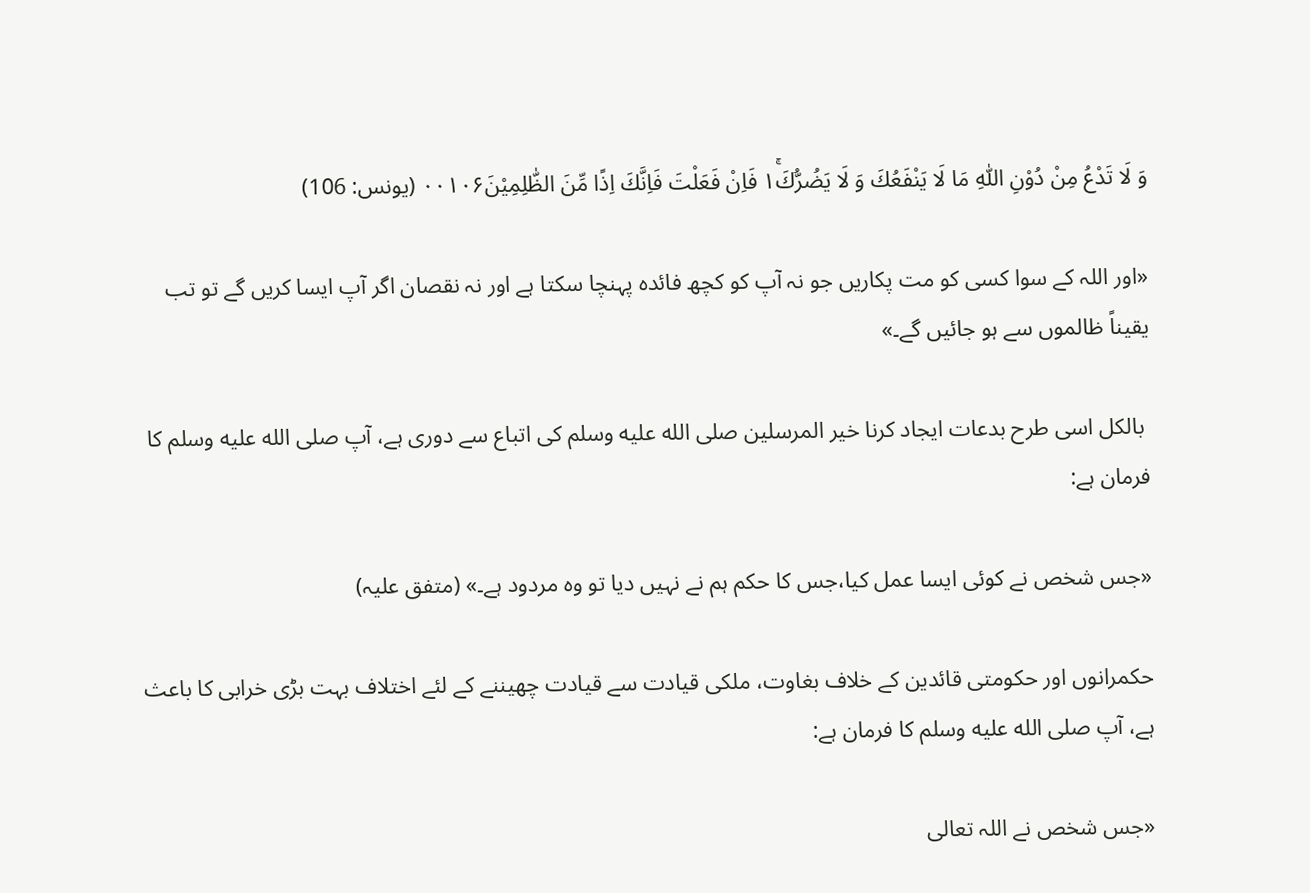وَ لَا تَدْعُ مِنْ دُوْنِ اللّٰهِ مَا لَا يَنْفَعُكَ وَ لَا يَضُرُّكَ١ۚ فَاِنْ فَعَلْتَ فَاِنَّكَ اِذًا مِّنَ الظّٰلِمِيْنَ۰۰۱۰۶ (يونس: 106)

«اور اللہ کے سوا کسی کو مت پکاریں جو نہ آپ کو کچھ فائدہ پہنچا سکتا ہے اور نہ نقصان اگر آپ ایسا کریں گے تو تب یقیناً ظالموں سے ہو جائیں گے۔»

 بالکل اسی طرح بدعات ایجاد کرنا خیر المرسلین صلى الله عليه وسلم کی اتباع سے دوری ہے، آپ صلى الله عليه وسلم کا فرمان ہے:

«جس شخص نے کوئی ایسا عمل کیا،جس کا حکم ہم نے نہیں دیا تو وہ مردود ہے۔» (متفق علیہ)

حکمرانوں اور حکومتی قائدین کے خلاف بغاوت، ملکی قیادت سے قیادت چھیننے کے لئے اختلاف بہت بڑی خرابی کا باعث ہے، آپ صلى الله عليه وسلم کا فرمان ہے:

«جس شخص نے اللہ تعالی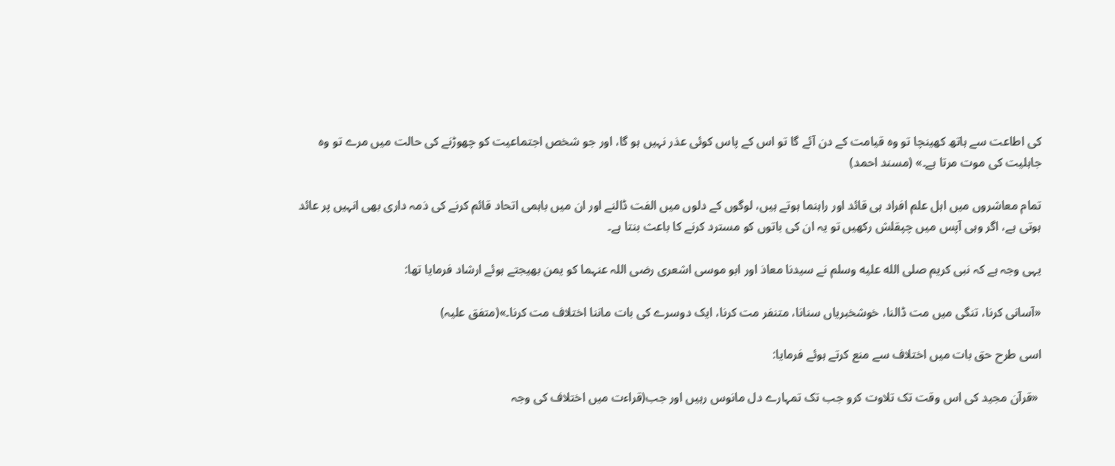کی اطاعت سے ہاتھ کھینچا تو وہ قیامت کے دن آئے گا تو اس کے پاس کوئی عذر نہیں ہو گا، اور جو شخص اجتماعیت کو چھوڑنے کی حالت میں مرے تو وہ جاہلیت کی موت مرتا ہے۔» (مسند احمد)

تمام معاشروں میں اہل علم افراد ہی قائد اور راہنما ہوتے ہیں، لوگوں کے دلوں میں الفت ڈالنے اور ان میں باہمی اتحاد قائم کرنے کی ذمہ داری بھی انہیں پر عائد ہوتی ہے، اگر وہی آپس میں چپقلش رکھیں تو یہ ان کی باتوں کو مسترد کرنے کا باعث بنتا ہے۔

یہی وجہ ہے کہ نبی کریم صلى الله عليه وسلم نے سیدنا معاذ اور ابو موسی اشعری رضی اللہ عنہما کو یمن بھیجتے ہوئے ارشاد فرمایا تھا:

«آسانی کرنا، تنگی میں مت ڈالنا، خوشخبریاں سنانا، متنفر مت کرنا، ایک دوسرے کی بات ماننا اختلاف مت کرنا۔»(متفق علیہ)

اسی طرح حق بات میں اختلاف سے منع کرتے ہوئے فرمایا:

 «قرآن مجید کی اس وقت تک تلاوت کرو جب تک تمہارے دل مانوس رہیں اور جب(قراءت میں اختلاف کی وجہ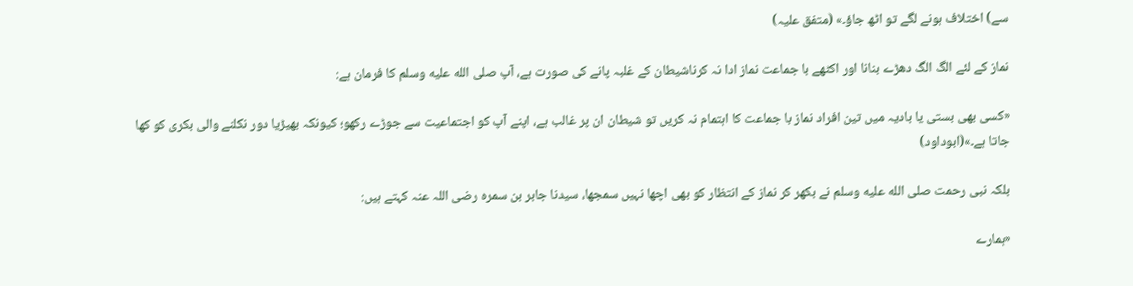سے) اختلاف ہونے لگے تو اٹھ جاؤ۔» (متفق علیہ)

نماز کے لئے الگ الگ دھڑے بنانا اور اکٹھے با جماعت نماز ادا نہ کرناشیطان کے غلبہ پانے کی صورت ہے، آپ صلى الله عليه وسلم کا فرمان ہے:

«کسی بھی بستی یا بادیہ میں تین افراد نماز با جماعت کا اہتمام نہ کریں تو شیطان ان پر غالب ہے، اپنے آپ کو اجتماعیت سے جوڑے رکھو؛ کیونکہ بھیڑیا دور نکلنے والی بکری کو کھا جاتا ہے۔»(ابوداود)

بلکہ نبی رحمت صلى الله عليه وسلم نے بکھر کر نماز کے انتظار کو بھی اچھا نہیں سمجھا، سیدنا جابر بن سمرہ رضی اللہ عنہ کہتے ہیں:

«ہمارے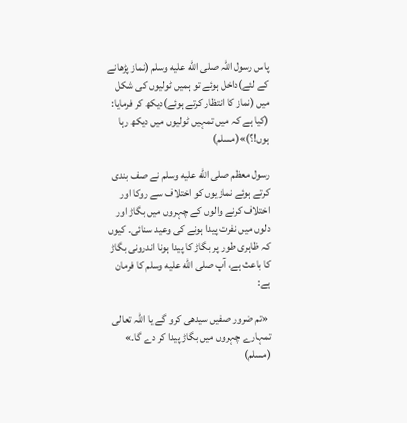پاس رسول اللہ صلى الله عليه وسلم (نماز پڑھانے کے لئے)داخل ہوئے تو ہمیں ٹولیوں کی شکل میں (نماز کا انتظار کرتے ہوئے)دیکھ کر فرمایا: (کیا ہے کہ میں تمہیں ٹولیوں میں دیکھ رہا ہوں!؟)»(مسلم)

رسول معظم صلى الله عليه وسلم نے صف بندی کرتے ہوئے نمازیوں کو اختلاف سے روکا اور اختلاف کرنے والوں کے چہروں میں بگاڑ اور دلوں میں نفرت پیدا ہونے کی وعید سنائی۔ کیوں کہ ظاہری طور پر بگاڑ کا پیدا ہونا اندرونی بگاڑ کا باعث ہے، آپ صلى الله عليه وسلم کا فرمان ہے:

 «تم ضرور صفیں سیدھی کرو گے یا اللہ تعالی تمہارے چہروں میں بگاڑ پیدا کر دے گا۔» (مسلم)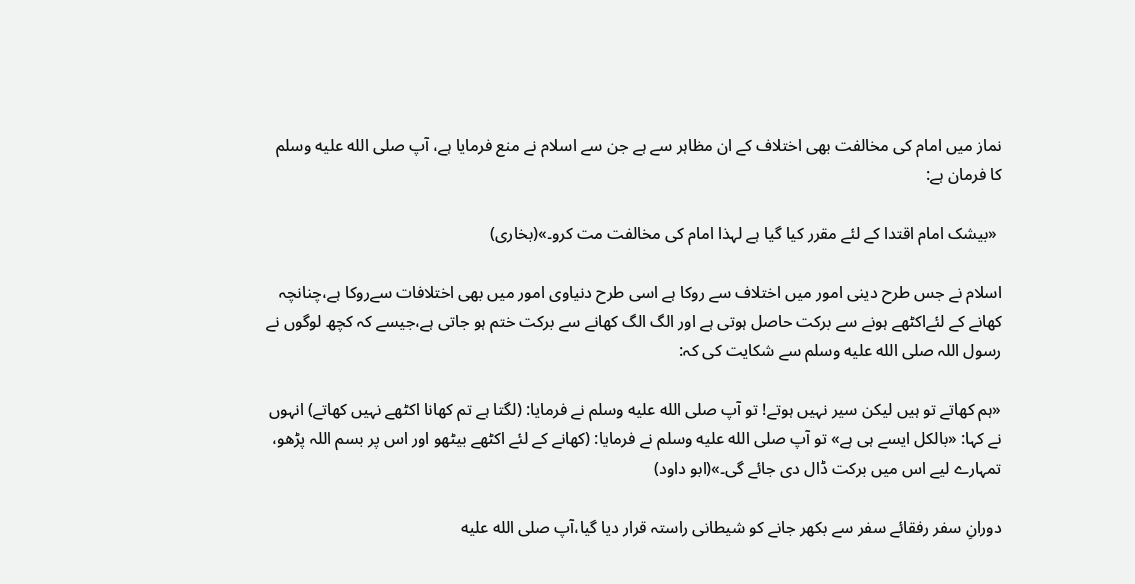نماز میں امام کی مخالفت بھی اختلاف کے ان مظاہر سے ہے جن سے اسلام نے منع فرمایا ہے، آپ صلى الله عليه وسلم کا فرمان ہے:

 «بیشک امام اقتدا کے لئے مقرر کیا گیا ہے لہذا امام کی مخالفت مت کرو۔»(بخاری)

اسلام نے جس طرح دینی امور میں اختلاف سے روکا ہے اسی طرح دنیاوی امور میں بھی اختلافات سےروکا ہے،چنانچہ کھانے کے لئےاکٹھے ہونے سے برکت حاصل ہوتی ہے اور الگ الگ کھانے سے برکت ختم ہو جاتی ہے،جیسے کہ کچھ لوگوں نے رسول اللہ صلى الله عليه وسلم سے شکایت کی کہ:

«ہم کھاتے تو ہیں لیکن سیر نہیں ہوتے! تو آپ صلى الله عليه وسلم نے فرمایا: (لگتا ہے تم کھانا اکٹھے نہیں کھاتے) انہوں نے کہا: «بالکل ایسے ہی ہے» تو آپ صلى الله عليه وسلم نے فرمایا: (کھانے کے لئے اکٹھے بیٹھو اور اس پر بسم اللہ پڑھو، تمہارے لیے اس میں برکت ڈال دی جائے گی۔»(ابو داود)

دورانِ سفر رفقائے سفر سے بکھر جانے کو شیطانی راستہ قرار دیا گیا،آپ صلى الله عليه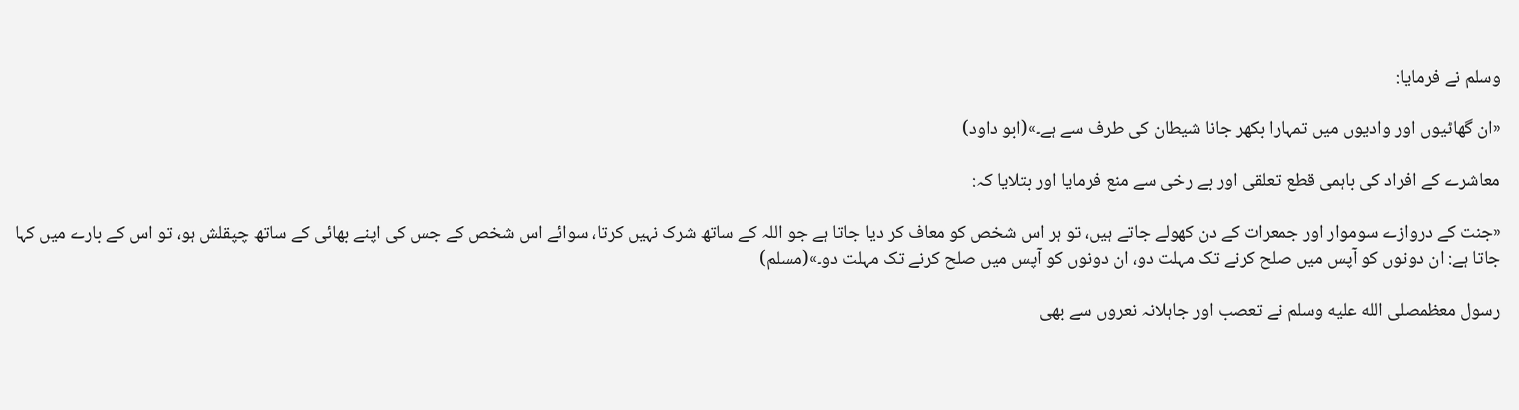وسلم نے فرمایا:

«ان گھاٹیوں اور وادیوں میں تمہارا بکھر جانا شیطان کی طرف سے ہے۔»(ابو داود)

معاشرے کے افراد کی باہمی قطع تعلقی اور بے رخی سے منع فرمایا اور بتلایا کہ:

«جنت کے دروازے سوموار اور جمعرات کے دن کھولے جاتے ہیں، تو ہر اس شخص کو معاف کر دیا جاتا ہے جو اللہ کے ساتھ شرک نہیں کرتا، سوائے اس شخص کے جس کی اپنے بھائی کے ساتھ چپقلش ہو، تو اس کے بارے میں کہا جاتا ہے: ان دونوں کو آپس میں صلح کرنے تک مہلت دو، ان دونوں کو آپس میں صلح کرنے تک مہلت دو۔»(مسلم)

رسول معظمصلى الله عليه وسلم نے تعصب اور جاہلانہ نعروں سے بھی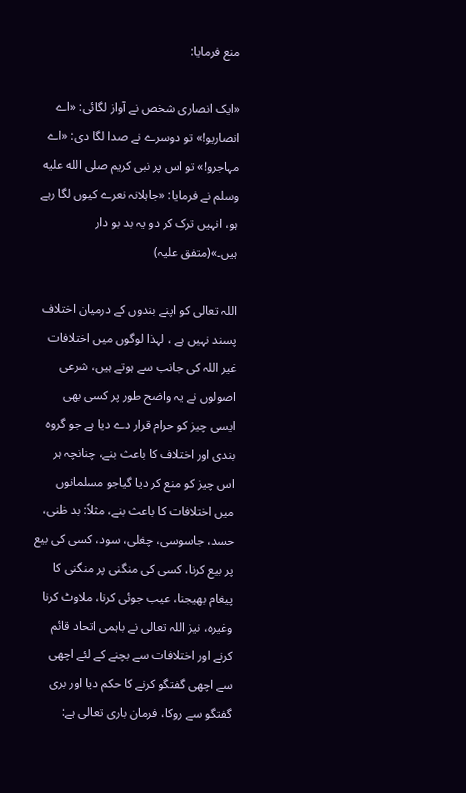منع فرمایا:

«ایک انصاری شخص نے آواز لگائی: «اے انصاریو!» تو دوسرے نے صدا لگا دی: «اے مہاجرو!» تو اس پر نبی کریم صلى الله عليه وسلم نے فرمایا: «جاہلانہ نعرے کیوں لگا رہے ہو، انہیں ترک کر دو یہ بد بو دار ہیں۔»(متفق علیہ)

اللہ تعالی کو اپنے بندوں کے درمیان اختلاف پسند نہیں ہے ، لہذا لوگوں میں اختلافات غیر اللہ کی جانب سے ہوتے ہیں، شرعی اصولوں نے یہ واضح طور پر کسی بھی ایسی چیز کو حرام قرار دے دیا ہے جو گروہ بندی اور اختلاف کا باعث بنے، چنانچہ ہر اس چیز کو منع کر دیا گیاجو مسلمانوں میں اختلافات کا باعث بنے، مثلاً: بد ظنی، حسد، جاسوسی، چغلی، سود، کسی کی بیع پر بیع کرنا، کسی کی منگنی پر منگنی کا پیغام بھیجنا، عیب جوئی کرنا، ملاوٹ کرنا وغیرہ، نیز اللہ تعالی نے باہمی اتحاد قائم کرنے اور اختلافات سے بچنے کے لئے اچھی سے اچھی گفتگو کرنے کا حکم دیا اور بری گفتگو سے روکا، فرمان باری تعالی ہے: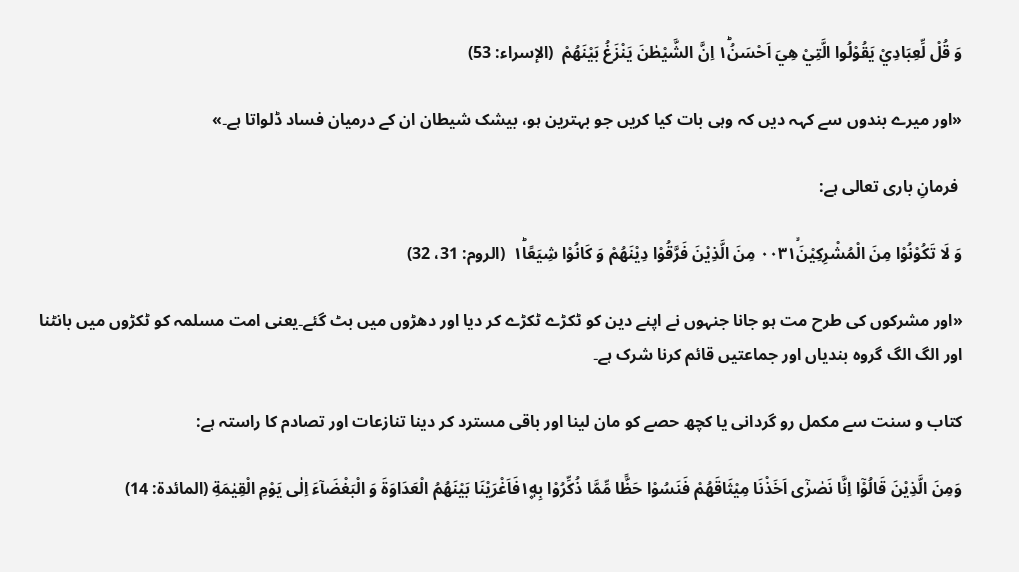وَ قُلْ لِّعِبَادِيْ يَقُوْلُوا الَّتِيْ هِيَ اَحْسَنُ١ؕ اِنَّ الشَّيْطٰنَ يَنْزَغُ بَيْنَهُمْ  (الإسراء: 53)

«اور میرے بندوں سے کہہ دیں کہ وہی بات کیا کریں جو بہترین ہو، بیشک شیطان ان کے درمیان فساد ڈلواتا ہے۔»

 فرمانِ باری تعالی ہے:

وَ لَا تَكُوْنُوْا مِنَ الْمُشْرِكِيْنَۙ۰۰۳۱ مِنَ الَّذِيْنَ فَرَّقُوْا دِيْنَهُمْ وَ كَانُوْا شِيَعًا١ؕ  (الروم: 31، 32)

«اور مشرکوں کی طرح مت ہو جانا جنہوں نے اپنے دین کو ٹکڑے ٹکڑے کر دیا اور دھڑوں میں بٹ گئے۔یعنی امت مسلمہ کو ٹکڑوں میں بانٹنا اور الگ الگ گروہ بندیاں اور جماعتیں قائم کرنا شرک ہے۔

کتاب و سنت سے مکمل رو گردانی یا کچھ حصے کو مان لینا اور باقی مسترد کر دینا تنازعات اور تصادم کا راستہ ہے:

وَمِنَ الَّذِيْنَ قَالُوْۤا اِنَّا نَصٰرٰۤى اَخَذْنَا مِيْثَاقَهُمْ فَنَسُوْا حَظًّا مِّمَّا ذُكِّرُوْا بِهٖ١۪فَاَغْرَيْنَا بَيْنَهُمُ الْعَدَاوَةَ وَ الْبَغْضَآءَ اِلٰى يَوْمِ الْقِيٰمَةِ (المائدة: 14)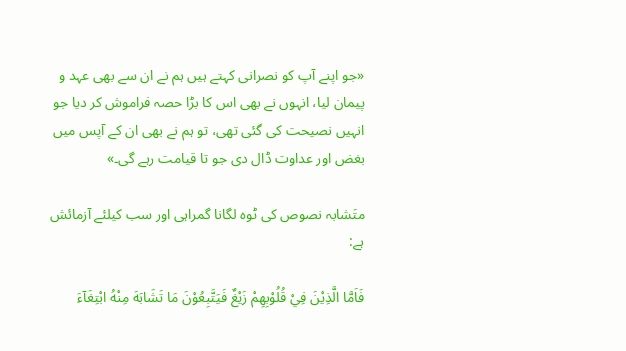«جو اپنے آپ کو نصرانی کہتے ہیں ہم نے ان سے بھی عہد و پیمان لیا، انہوں نے بھی اس کا بڑا حصہ فراموش کر دیا جو انہیں نصیحت کی گئی تھی، تو ہم نے بھی ان کے آپس میں بغض اور عداوت ڈال دی جو تا قیامت رہے گی۔»

متَشابہ نصوص کی ٹوہ لگانا گمراہی اور سب کیلئے آزمائش ہے:

فَاَمَّا الَّذِيْنَ فِيْ قُلُوْبِهِمْ زَيْغٌ فَيَتَّبِعُوْنَ مَا تَشَابَهَ مِنْهُ ابْتِغَآءَ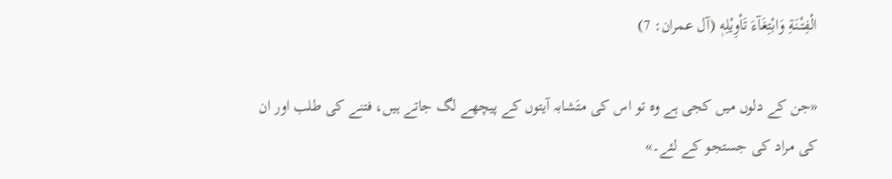الْفِتْنَةِ وَابْتِغَآءَ تَاْوِيْلِهٖ (آل عمران: 7)

«جن کے دلوں میں کجی ہے وہ تو اس کی متَشابہ آیتوں کے پیچھے لگ جاتے ہیں، فتنے کی طلب اور ان کی مراد کی جستجو کے لئے۔»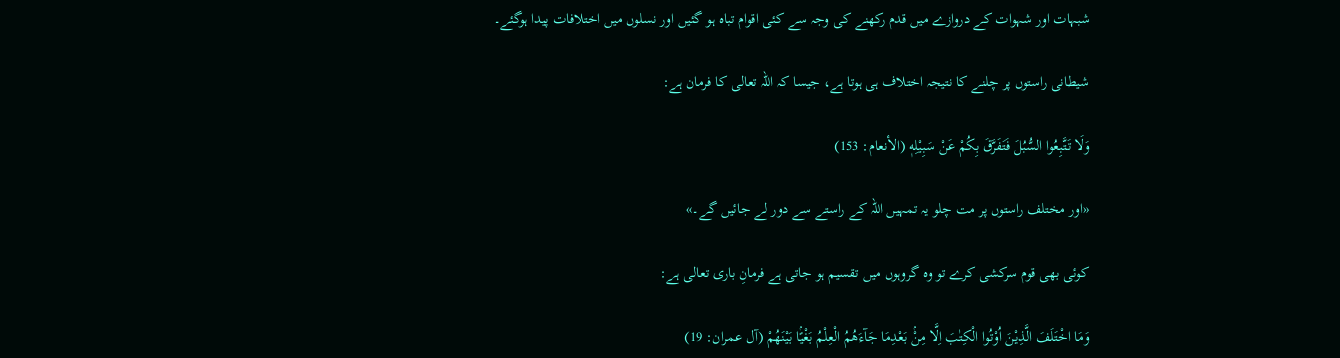شبہات اور شہوات کے دروازے میں قدم رکھنے کی وجہ سے کئی اقوام تباہ ہو گئیں اور نسلوں میں اختلافات پیدا ہوگئے۔

شیطانی راستوں پر چلنے کا نتیجہ اختلاف ہی ہوتا ہے، جیسا کہ اللہ تعالی کا فرمان ہے:

وَلَا تَتَّبِعُوا السُّبُلَ فَتَفَرَّقَ بِكُمْ عَنْ سَبِيْلِهٖ (الأنعام: 153)

«اور مختلف راستوں پر مت چلو یہ تمہیں اللہ کے راستے سے دور لے جائیں گے۔»

کوئی بھی قوم سرکشی کرے تو وہ گروہوں میں تقسیم ہو جاتی ہے فرمانِ باری تعالی ہے:

وَمَا اخْتَلَفَ الَّذِيْنَ اُوْتُوا الْكِتٰبَ اِلَّا مِنْۢ بَعْدِمَا جَآءَهُمُ الْعِلْمُ بَغْيًۢا بَيْنَهُمْ (آل عمران: 19)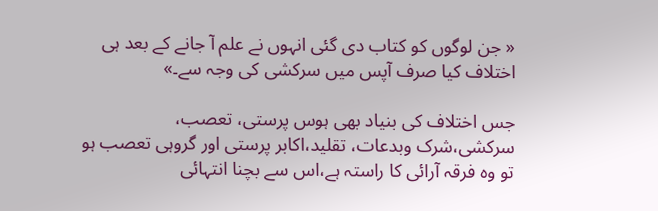« جن لوگوں کو کتاب دی گئی انہوں نے علم آ جانے کے بعد ہی اختلاف کیا صرف آپس میں سرکشی کی وجہ سے۔»

جس اختلاف کی بنیاد بھی ہوس پرستی، تعصب، سرکشی،شرک وبدعات، تقلید،اکابر پرستی اور گروہی تعصب ہو تو وہ فرقہ آرائی کا راستہ ہے،اس سے بچنا انتہائی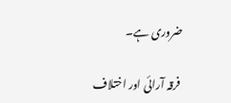ضروری ہے۔

 فرقہ آرائی اور اختلاف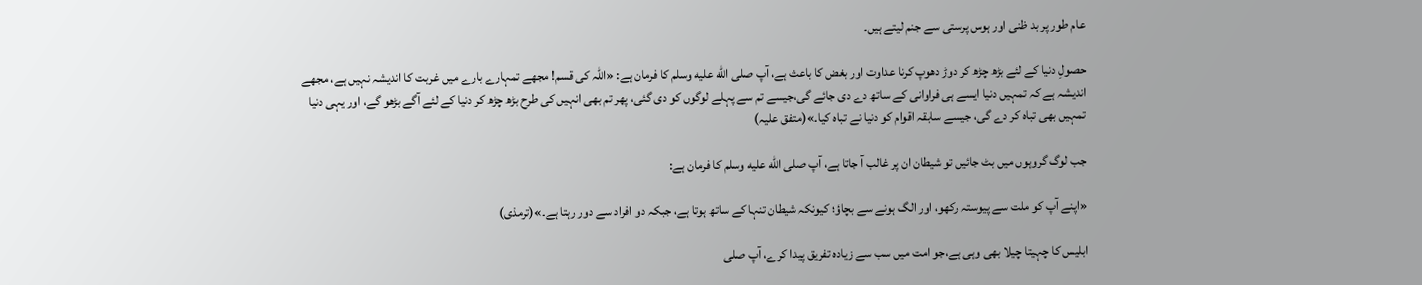عام طور پر بد ظنی اور ہوس پرستی سے جنم لیتے ہیں۔

حصولِ دنیا کے لئے بڑھ چڑھ کر دوڑ دھوپ کرنا عداوت اور بغض کا باعث ہے، آپ صلى الله عليه وسلم کا فرمان ہے: «اللہ کی قسم! مجھے تمہارے بارے میں غربت کا اندیشہ نہیں ہے، مجھے اندیشہ ہے کہ تمہیں دنیا ایسے ہی فراوانی کے ساتھ دے دی جائے گی،جیسے تم سے پہلے لوگوں کو دی گئی، پھر تم بھی انہیں کی طرح بڑھ چڑھ کر دنیا کے لئے آگے بڑھو گے، اور یہی دنیا تمہیں بھی تباہ کر دے گی، جیسے سابقہ اقوام کو دنیا نے تباہ کیا۔»(متفق علیہ)

جب لوگ گروہوں میں بٹ جائیں تو شیطان ان پر غالب آ جاتا ہے، آپ صلى الله عليه وسلم کا فرمان ہے:

«اپنے آپ کو ملت سے پیوستہ رکھو، اور الگ ہونے سے بچاؤ؛ کیونکہ شیطان تنہا کے ساتھ ہوتا ہے، جبکہ دو افراد سے دور رہتا ہے۔»(ترمذی)

ابلیس کا چہیتا چیلا بھی وہی ہے،جو امت میں سب سے زیادہ تفریق پیدا کرے، آپ صلى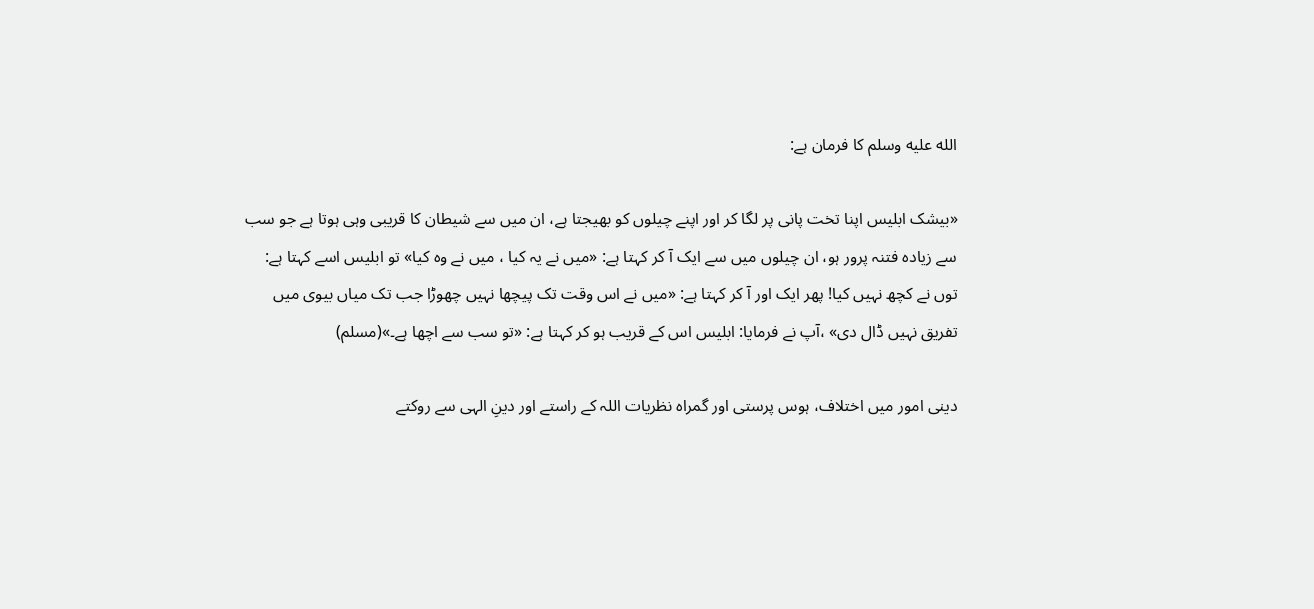الله عليه وسلم کا فرمان ہے:

«بیشک ابلیس اپنا تخت پانی پر لگا کر اور اپنے چیلوں کو بھیجتا ہے، ان میں سے شیطان کا قریبی وہی ہوتا ہے جو سب سے زیادہ فتنہ پرور ہو، ان چیلوں میں سے ایک آ کر کہتا ہے: «میں نے یہ کیا ، میں نے وہ کیا» تو ابلیس اسے کہتا ہے: توں نے کچھ نہیں کیا! پھر ایک اور آ کر کہتا ہے: «میں نے اس وقت تک پیچھا نہیں چھوڑا جب تک میاں بیوی میں تفریق نہیں ڈال دی» ،آپ نے فرمایا: ابلیس اس کے قریب ہو کر کہتا ہے: «تو سب سے اچھا ہے۔»(مسلم)

دینی امور میں اختلاف، ہوس پرستی اور گمراہ نظریات اللہ کے راستے اور دینِ الہی سے روکتے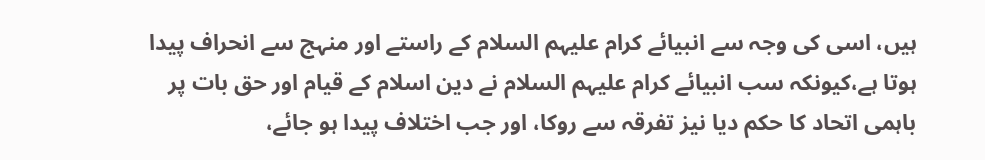ہیں، اسی کی وجہ سے انبیائے کرام علیہم السلام کے راستے اور منہج سے انحراف پیدا ہوتا ہے،کیونکہ سب انبیائے کرام علیہم السلام نے دین اسلام کے قیام اور حق بات پر باہمی اتحاد کا حکم دیا نیز تفرقہ سے روکا، اور جب اختلاف پیدا ہو جائے،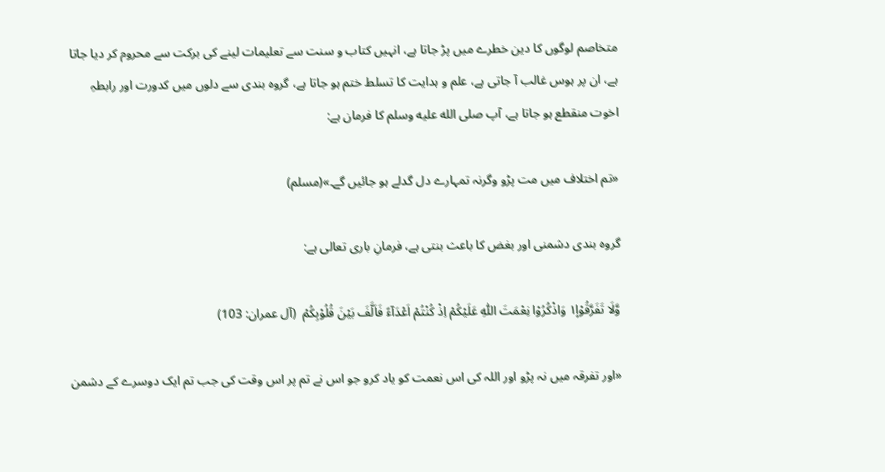متخاصم لوگوں کا دین خطرے میں پڑ جاتا ہے، انہیں کتاب و سنت سے تعلیمات لینے کی برکت سے محروم کر دیا جاتا ہے، ان پر ہوس غالب آ جاتی ہے، علم و ہدایت کا تسلط ختم ہو جاتا ہے، گروہ بندی سے دلوں میں کدورت اور رابطہِ اخوت منقطع ہو جاتا ہے، آپ صلى الله عليه وسلم کا فرمان ہے:

«تم اختلاف میں مت پڑو وگرنہ تمہارے دل گدلے ہو جائیں گے۔»(مسلم)

گروہ بندی دشمنی اور بغض کا باعث بنتی ہے، فرمانِ باری تعالی ہے:

وَّلَا تَفَرَّقُوْا١۪ وَاذْكُرُوْا نِعْمَتَ اللّٰهِ عَلَيْكُمْ اِذْ كُنْتُمْ اَعْدَآءً فَاَلَّفَ بَيْنَ قُلُوْبِكُمْ  (آل عمران: 103)

«اور تفرقہ میں نہ پڑو اور اللہ کی اس نعمت کو یاد کرو جو اس نے تم پر اس وقت کی جب تم ایک دوسرے کے دشمن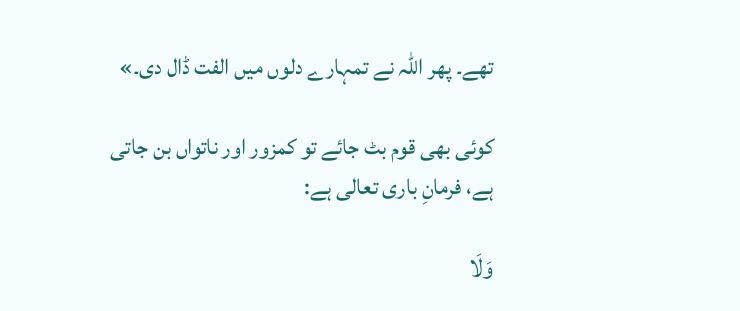تھے۔ پھر اللہ نے تمہارے دلوں میں الفت ڈال دی۔»

کوئی بھی قوم بٹ جائے تو کمزور اور ناتواں بن جاتی ہے، فرمانِ باری تعالی ہے:

وَلَا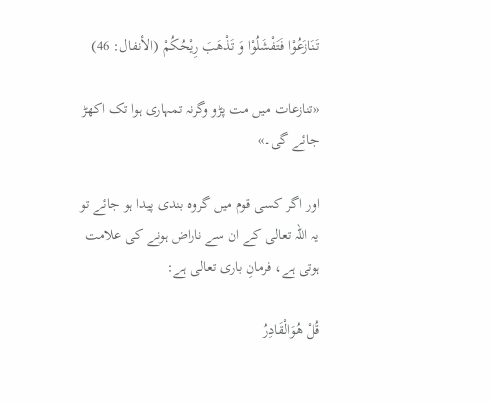تَنَازَعُوْا فَتَفْشَلُوْا وَ تَذْهَبَ رِيْحُكُمْ (الأنفال: 46)

«تنازعات میں مت پڑو وگرنہ تمہاری ہوا تک اکھڑ جائے گی۔»

اور اگر کسی قوم میں گروہ بندی پیدا ہو جائے تو یہ اللہ تعالی کے ان سے ناراض ہونے کی علامت ہوتی ہے، فرمانِ باری تعالی ہے:

قُلْ هُوَالْقَادِرُ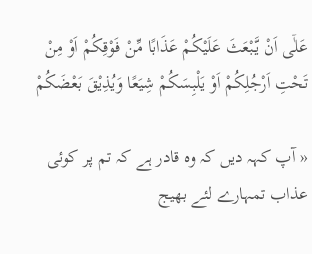عَلٰۤى اَنْ يَّبْعَثَ عَلَيْكُمْ عَذَابًا مِّنْ فَوْقِكُمْ اَوْ مِنْ تَحْتِ اَرْجُلِكُمْ اَوْ يَلْبِسَكُمْ شِيَعًا وَيُذِيْقَ بَعْضَكُمْ

« آپ کہہ دیں کہ وہ قادر ہے کہ تم پر کوئی عذاب تمہارے لئے بھیج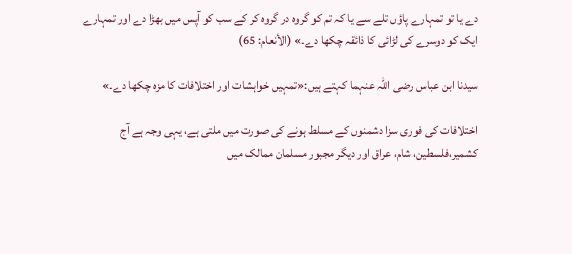دے یا تو تمہارے پاؤں تلے سے یا کہ تم کو گروہ در گروہ کر کے سب کو آپس میں بھڑا دے اور تمہارے ایک کو دوسرے کی لڑائی کا ذائقہ چکھا دے۔» (الأنعام: 65)

سیدنا ابن عباس رضی اللہ عنہما کہتے ہیں:«تمہیں خواہشات اور اختلافات کا مزہ چکھا دے۔»

اختلافات کی فوری سزا دشمنوں کے مسلط ہونے کی صورت میں ملتی ہے، یہی وجہ ہے آج کشمیر،فلسطین، شام، عراق اور دیگر مجبور مسلمان ممالک میں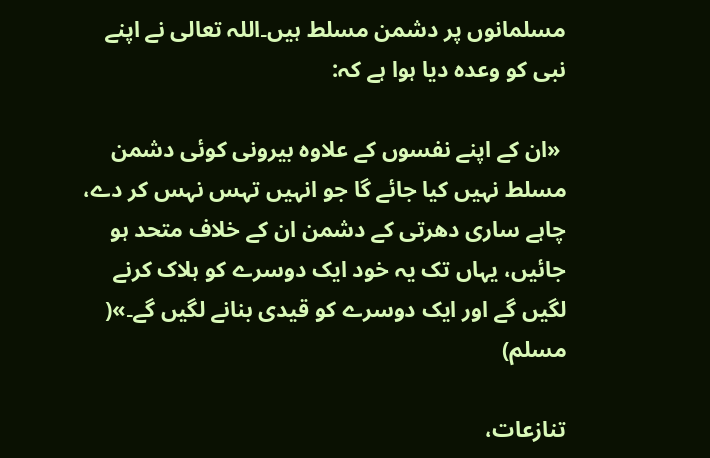مسلمانوں پر دشمن مسلط ہیں۔اللہ تعالی نے اپنے نبی کو وعدہ دیا ہوا ہے کہ:

 «ان کے اپنے نفسوں کے علاوہ بیرونی کوئی دشمن مسلط نہیں کیا جائے گا جو انہیں تہس نہس کر دے، چاہے ساری دھرتی کے دشمن ان کے خلاف متحد ہو جائیں، یہاں تک یہ خود ایک دوسرے کو ہلاک کرنے لگیں گے اور ایک دوسرے کو قیدی بنانے لگیں گے۔»( مسلم)

تنازعات،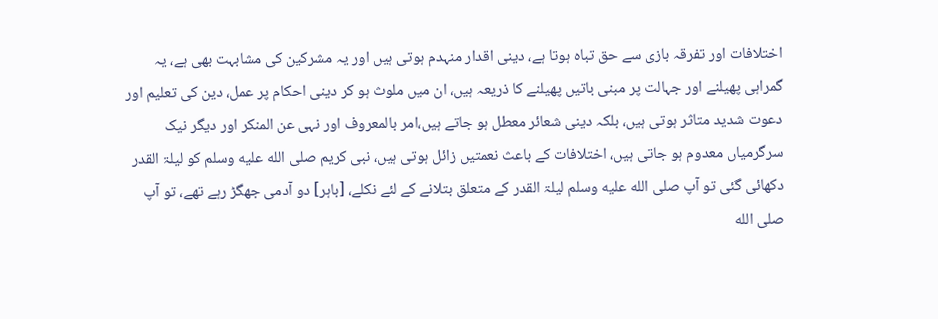اختلافات اور تفرقہ بازی سے حق تباہ ہوتا ہے، دینی اقدار منہدم ہوتی ہیں اور یہ مشرکین کی مشابہت بھی ہے، یہ گمراہی پھیلنے اور جہالت پر مبنی باتیں پھیلنے کا ذریعہ ہیں، ان میں ملوث ہو کر دینی احکام پر عمل، دین کی تعلیم اور دعوت شدید متاثر ہوتی ہیں، بلکہ دینی شعائر معطل ہو جاتے ہیں،امر بالمعروف اور نہی عن المنکر اور دیگر نیک سرگرمیاں معدوم ہو جاتی ہیں، اختلافات کے باعث نعمتیں زائل ہوتی ہیں، نبی کریم صلى الله عليه وسلم کو لیلۃ القدر دکھائی گئی تو آپ صلى الله عليه وسلم لیلۃ القدر کے متعلق بتلانے کے لئے نکلے، [باہر] دو آدمی جھگڑ رہے تھے، تو آپ صلى الله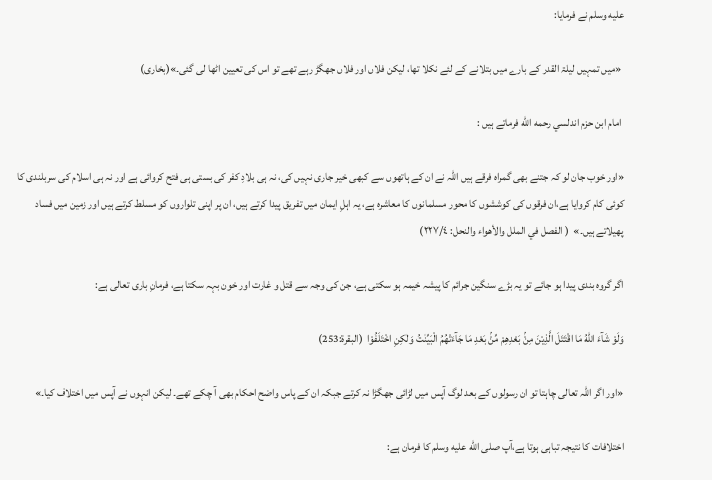عليه وسلم نے فرمایا:

 «میں تمہیں لیلۃ القدر کے بارے میں بتلانے کے لئے نکلا تھا، لیکن فلاں اور فلاں جھگڑ رہے تھے تو اس کی تعیین اٹھا لی گئی۔»(بخاری)

 امام ابن حزم اندلسي رحمه الله فرماتے ہیں :

«اور خوب جان لو کہ جتنے بھی گمراہ فرقے ہیں اللہ نے ان کے ہاتھوں سے کبھی خیر جاری نہیں کی، نہ ہی بلادِ کفر کی بستی ہی فتح کروائی ہے اور نہ ہی اسلام کی سربلندی کا کوئی کام کروایا ہے،ان فرقوں کی کوششوں کا محور مسلمانوں کا معاشرہ ہے، یہ اہلِ ایمان میں تفریق پیدا کرتے ہیں، ان پر اپنی تلواروں کو مسلط کرتے ہیں اور زمین میں فساد پھیلاتے ہیں۔»  ( الفصل في الملل والأهواء والنحل: ٢٢٧/٤)

اگر گروہ بندی پیدا ہو جائے تو یہ بڑے سنگین جرائم کا پیشہ خیمہ ہو سکتی ہے، جن کی وجہ سے قتل و غارت اور خون بہہ سکتا ہے، فرمانِ باری تعالی ہے:

وَلَوْ شَآءَ اللّٰهُ مَا اقْتَتَلَ الَّذِيْنَ مِنْۢ بَعْدِهِمْ مِّنْۢ بَعْدِ مَا جَآءَتْهُمُ الْبَيِّنٰتُ وَلٰكِنِ اخْتَلَفُوْا  (البقرۃ:253)

«اور اگر اللہ تعالی چاہتا تو ان رسولوں کے بعد لوگ آپس میں لڑائی جھگڑا نہ کرتے جبکہ ان کے پاس واضح احکام بھی آ چکے تھے۔ لیکن انہوں نے آپس میں اختلاف کیا۔»

اختلافات کا نتیجہ تباہی ہوتا ہے،آپ صلى الله عليه وسلم کا فرمان ہے: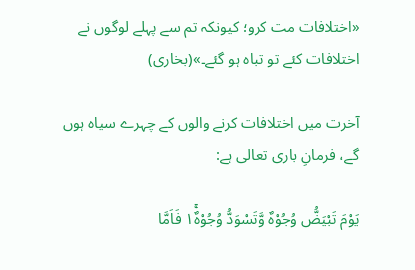«اختلافات مت کرو؛ کیونکہ تم سے پہلے لوگوں نے اختلافات کئے تو تباہ ہو گئے۔»(بخاری)

آخرت میں اختلافات کرنے والوں کے چہرے سیاہ ہوں گے، فرمانِ باری تعالی ہے:

يَوْمَ تَبْيَضُّ وُجُوْهٌ وَّتَسْوَدُّ وُجُوْهٌ١ۚ فَاَمَّا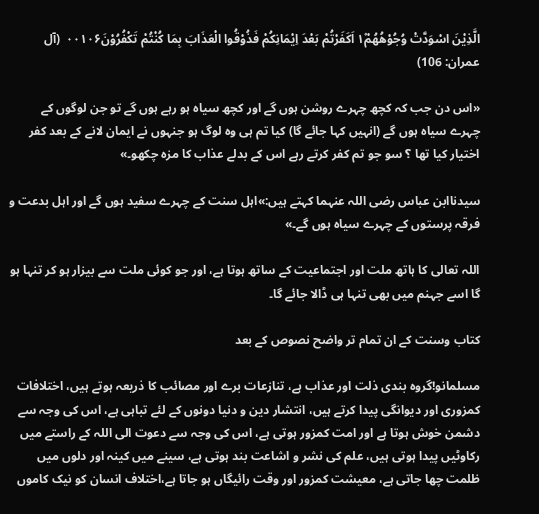الَّذِيْنَ اسْوَدَّتْ وُجُوْهُهُمْ١۫ اَكَفَرْتُمْ بَعْدَ اِيْمَانِكُمْ فَذُوْقُوا الْعَذَابَ بِمَا كُنْتُمْ تَكْفُرُوْنَ۰۰۱۰۶  (آل عمران: 106)

«اس دن جب کہ کچھ چہرے روشن ہوں گے اور کچھ سیاہ ہو رہے ہوں گے تو جن لوگوں کے چہرے سیاہ ہوں گے (انہیں کہا جائے گا) کیا تم ہی وہ لوگ ہو جنہوں نے ایمان لانے کے بعد کفر اختیار کیا تھا ؟ سو جو تم کفر کرتے رہے اس کے بدلے عذاب کا مزہ چکھو۔»

سیدناابن عباس رضی اللہ عنہما کہتے ہیں:»اہل سنت کے چہرے سفید ہوں گے اور اہل بدعت و فرقہ پرستوں کے چہرے سیاہ ہوں گے۔»

اللہ تعالی کا ہاتھ ملت اور اجتماعیت کے ساتھ ہوتا ہے، اور جو کوئی ملت سے بیزار ہو کر تنہا ہو گا اسے جہنم میں بھی تنہا ہی ڈالا جائے گا۔

کتاب وسنت کے ان تمام تر واضح نصوص کے بعد

مسلمانو!گروہ بندی ذلت اور عذاب ہے، تنازعات برے اور مصائب کا ذریعہ ہوتے ہیں، اختلافات کمزوری اور دیوانگی پیدا کرتے ہیں، انتشار دین و دنیا دونوں کے لئے تباہی ہے، اس کی وجہ سے دشمن خوش ہوتا ہے اور امت کمزور ہوتی ہے، اس کی وجہ سے دعوت الی اللہ کے راستے میں رکاوٹیں پیدا ہوتی ہیں، علم کی نشر و اشاعت بند ہوتی ہے، سینے میں کینہ اور دلوں میں ظلمت چھا جاتی ہے، معیشت کمزور اور وقت رائیگاں ہو جاتا ہے،اختلاف انسان کو نیک کاموں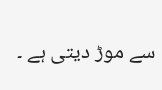سے موڑ دیتی ہے ۔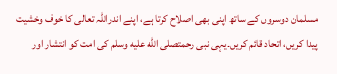مسلمان دوسروں کے ساتھ اپنی بھی اصلاح کرتا ہے، اپنے اندراللہ تعالی کا خوف وخشیت پیدا کریں، اتحاد قائم کریں۔یہی نبی رحمتصلى الله عليه وسلم کی امت کو انتشار اور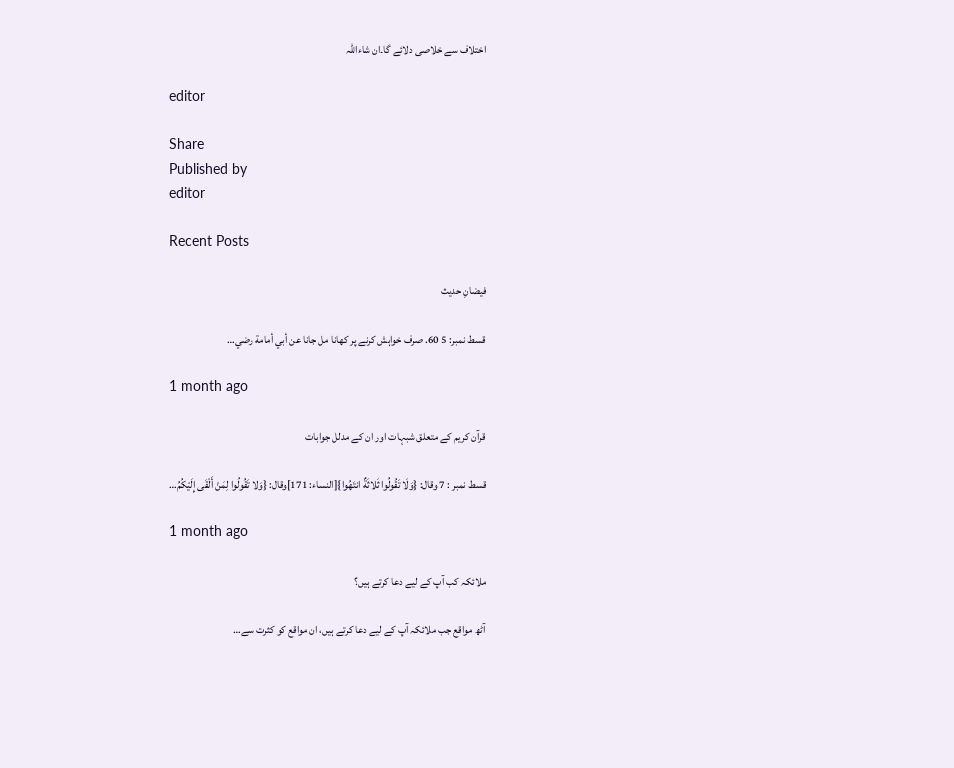اختلاف سے خلاصی دلائے گا۔ان شاءاللہ

editor

Share
Published by
editor

Recent Posts

فیضانِ حدیث

قسط نمبر: 5 60. صرف خواہش کرنے پر کھانا مل جانا عن أبي أمامة رضي…

1 month ago

قرآن کریم کے متعلق شبہات اور ان کے مدلل جوابات

قسط نمبر : 7 وقال: {وَلَا تَقُولُوا ثَلاثَةٌ انتَهُوا}[النساء: 171]وقال: {وَلا تَقُولُوا لِمَنْ أَلْقَى إِلَيْكُمُ…

1 month ago

ملائکہ کب آپ کے لیے دعا کرتے ہیں؟

آٹھ مواقع جب ملائکہ آپ کے لیے دعا کرتے ہیں، ان مواقع کو کثرت سے…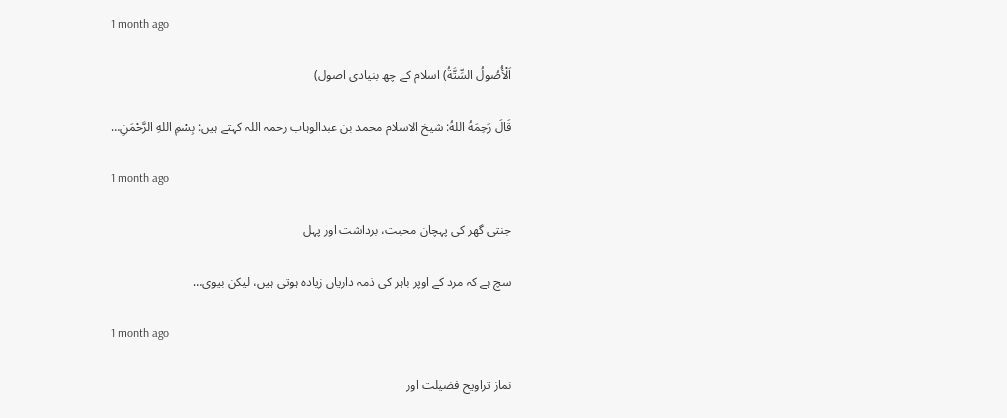1 month ago

اَلْأُصُولُ السِّتَّةُ) اسلام کے چھ بنیادی اصول)

قَالَ رَحِمَهُ اللهُ: شیخ الاسلام محمد بن عبدالوہاب رحمہ اللہ کہتے ہیں: بِسْمِ اللهِ الرَّحْمَنِ…

1 month ago

جنتی گھر کی پہچان محبت، برداشت اور پہل

سچ ہے کہ مرد کے اوپر باہر کی ذمہ داریاں زیادہ ہوتی ہیں، لیکن بیوی…

1 month ago

نماز تراویح فضیلت اور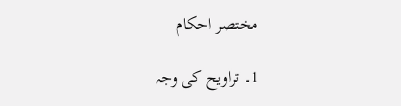مختصر احکام

1۔ تراویح کی وجہ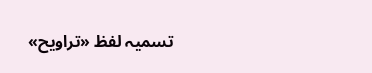تسمیہ لفظ «تراویح»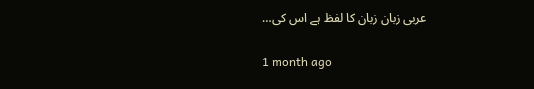عربی زبان زبان کا لفظ ہے اس کی…

1 month ago